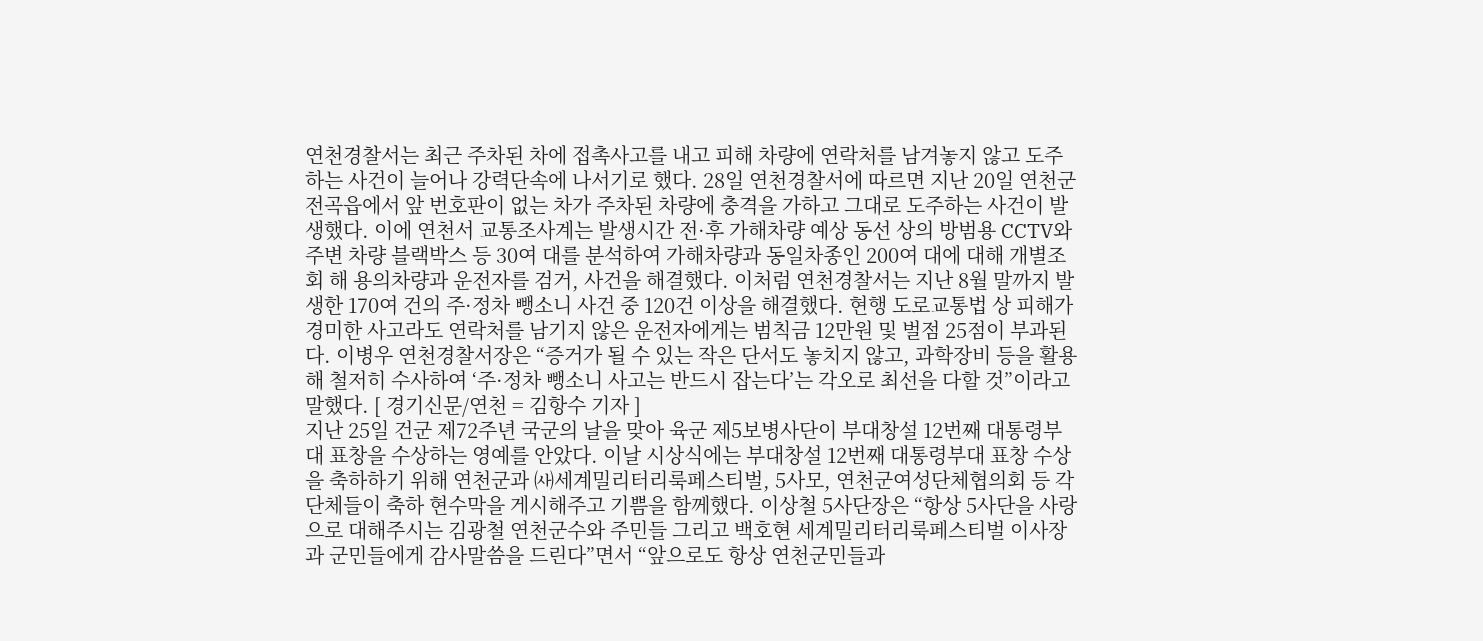연천경찰서는 최근 주차된 차에 접촉사고를 내고 피해 차량에 연락처를 남겨놓지 않고 도주하는 사건이 늘어나 강력단속에 나서기로 했다. 28일 연천경찰서에 따르면 지난 20일 연천군 전곡읍에서 앞 번호판이 없는 차가 주차된 차량에 충격을 가하고 그대로 도주하는 사건이 발생했다. 이에 연천서 교통조사계는 발생시간 전·후 가해차량 예상 동선 상의 방범용 CCTV와 주변 차량 블랙박스 등 30여 대를 분석하여 가해차량과 동일차종인 200여 대에 대해 개별조회 해 용의차량과 운전자를 검거, 사건을 해결했다. 이처럼 연천경찰서는 지난 8월 말까지 발생한 170여 건의 주·정차 뺑소니 사건 중 120건 이상을 해결했다. 현행 도로교통법 상 피해가 경미한 사고라도 연락처를 남기지 않은 운전자에게는 범칙금 12만원 및 벌점 25점이 부과된다. 이병우 연천경찰서장은 “증거가 될 수 있는 작은 단서도 놓치지 않고, 과학장비 등을 활용해 철저히 수사하여 ‘주·정차 뺑소니 사고는 반드시 잡는다’는 각오로 최선을 다할 것”이라고 말했다. [ 경기신문/연천 = 김항수 기자 ]
지난 25일 건군 제72주년 국군의 날을 맞아 육군 제5보병사단이 부대창설 12번째 대통령부대 표창을 수상하는 영예를 안았다. 이날 시상식에는 부대창설 12번째 대통령부대 표창 수상을 축하하기 위해 연천군과 ㈔세계밀리터리룩페스티벌, 5사모, 연천군여성단체협의회 등 각 단체들이 축하 현수막을 게시해주고 기쁨을 함께했다. 이상철 5사단장은 “항상 5사단을 사랑으로 대해주시는 김광철 연천군수와 주민들 그리고 백호현 세계밀리터리룩페스티벌 이사장과 군민들에게 감사말씀을 드린다”면서 “앞으로도 항상 연천군민들과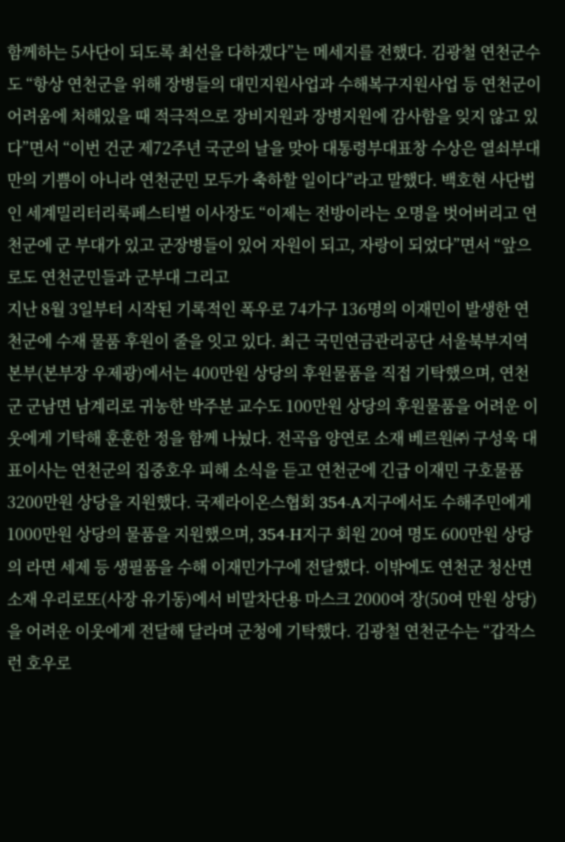함께하는 5사단이 되도록 최선을 다하겠다”는 메세지를 전했다. 김광철 연천군수도 “항상 연천군을 위해 장병들의 대민지원사업과 수해복구지원사업 등 연천군이 어려움에 처해있을 때 적극적으로 장비지원과 장병지원에 감사함을 잊지 않고 있다”면서 “이번 건군 제72주년 국군의 날을 맞아 대통령부대표창 수상은 열쇠부대만의 기쁨이 아니라 연천군민 모두가 축하할 일이다”라고 말했다. 백호현 사단법인 세계밀리터리룩페스티벌 이사장도 “이제는 전방이라는 오명을 벗어버리고 연천군에 군 부대가 있고 군장병들이 있어 자원이 되고, 자랑이 되었다”면서 “앞으로도 연천군민들과 군부대 그리고
지난 8월 3일부터 시작된 기록적인 폭우로 74가구 136명의 이재민이 발생한 연천군에 수재 물품 후원이 줄을 잇고 있다. 최근 국민연금관리공단 서울북부지역본부(본부장 우제광)에서는 400만원 상당의 후원물품을 직접 기탁했으며, 연천군 군남면 남계리로 귀농한 박주분 교수도 100만원 상당의 후원물품을 어려운 이웃에게 기탁해 훈훈한 정을 함께 나눴다. 전곡읍 양연로 소재 베르원㈜ 구성욱 대표이사는 연천군의 집중호우 피해 소식을 듣고 연천군에 긴급 이재민 구호물품 3200만원 상당을 지원했다. 국제라이온스협회 354-A지구에서도 수해주민에게 1000만원 상당의 물품을 지원했으며, 354-H지구 회원 20여 명도 600만원 상당의 라면 세제 등 생필품을 수해 이재민가구에 전달했다. 이밖에도 연천군 청산면 소재 우리로또(사장 유기동)에서 비말차단용 마스크 2000여 장(50여 만원 상당)을 어려운 이웃에게 전달해 달라며 군청에 기탁했다. 김광철 연천군수는 “갑작스런 호우로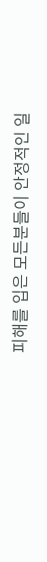피해를 입은 모든분들이 안정적인 일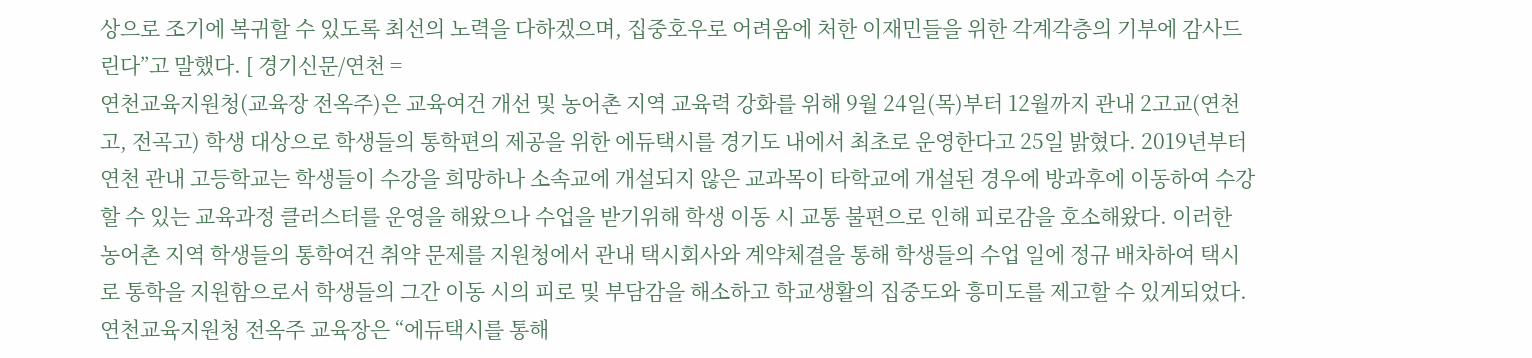상으로 조기에 복귀할 수 있도록 최선의 노력을 다하겠으며, 집중호우로 어려움에 처한 이재민들을 위한 각계각층의 기부에 감사드린다”고 말했다. [ 경기신문/연천 =
연천교육지원청(교육장 전옥주)은 교육여건 개선 및 농어촌 지역 교육력 강화를 위해 9월 24일(목)부터 12월까지 관내 2고교(연천고, 전곡고) 학생 대상으로 학생들의 통학편의 제공을 위한 에듀택시를 경기도 내에서 최초로 운영한다고 25일 밝혔다. 2019년부터 연천 관내 고등학교는 학생들이 수강을 희망하나 소속교에 개설되지 않은 교과목이 타학교에 개설된 경우에 방과후에 이동하여 수강할 수 있는 교육과정 클러스터를 운영을 해왔으나 수업을 받기위해 학생 이동 시 교통 불편으로 인해 피로감을 호소해왔다. 이러한 농어촌 지역 학생들의 통학여건 취약 문제를 지원청에서 관내 택시회사와 계약체결을 통해 학생들의 수업 일에 정규 배차하여 택시로 통학을 지원함으로서 학생들의 그간 이동 시의 피로 및 부담감을 해소하고 학교생활의 집중도와 흥미도를 제고할 수 있게되었다. 연천교육지원청 전옥주 교육장은 “에듀택시를 통해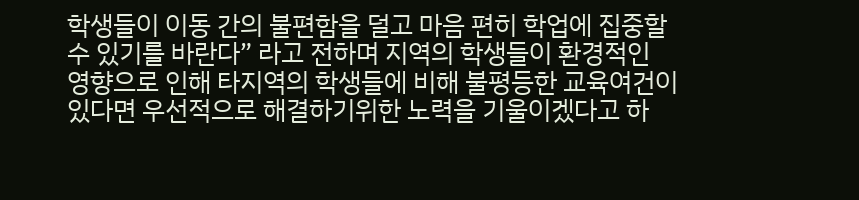학생들이 이동 간의 불편함을 덜고 마음 편히 학업에 집중할 수 있기를 바란다” 라고 전하며 지역의 학생들이 환경적인 영향으로 인해 타지역의 학생들에 비해 불평등한 교육여건이 있다면 우선적으로 해결하기위한 노력을 기울이겠다고 하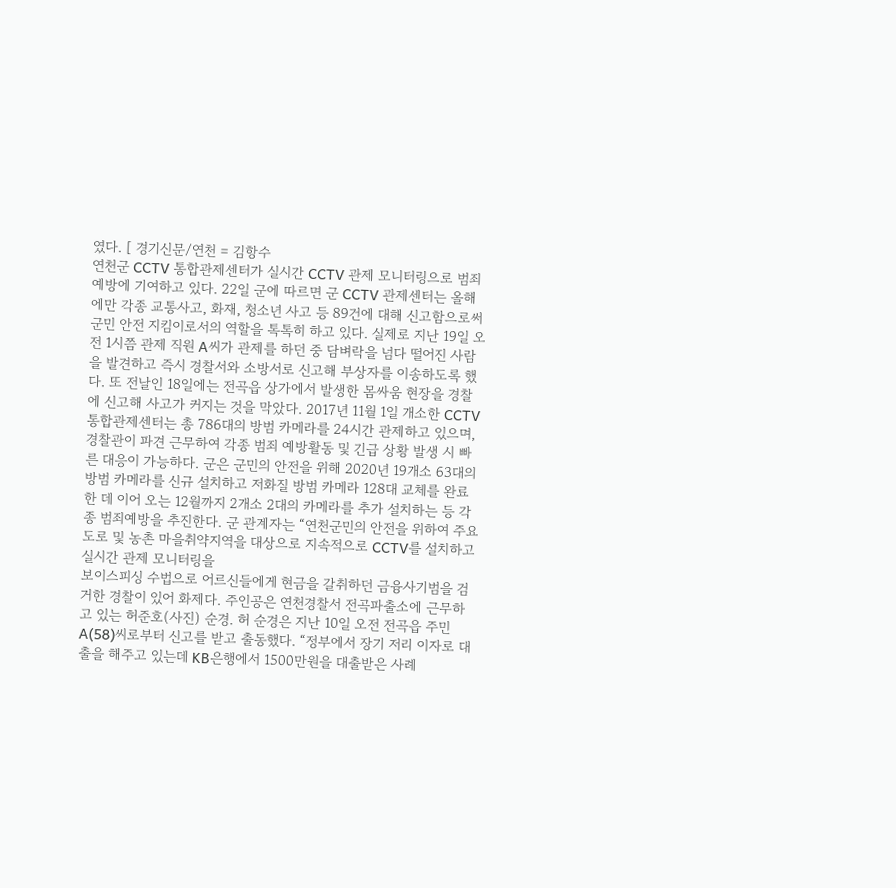였다. [ 경기신문/연천 = 김항수
연천군 CCTV 통합관제센터가 실시간 CCTV 관제 모니터링으로 범죄예방에 기여하고 있다. 22일 군에 따르면 군 CCTV 관제센터는 올해에만 각종 교통사고, 화재, 청소년 사고 등 89건에 대해 신고함으로써 군민 안전 지킴이로서의 역할을 톡톡히 하고 있다. 실제로 지난 19일 오전 1시쯤 관제 직원 A씨가 관제를 하던 중 담벼락을 넘다 떨어진 사람을 발견하고 즉시 경찰서와 소방서로 신고해 부상자를 이송하도록 했다. 또 전날인 18일에는 전곡읍 상가에서 발생한 몸싸움 현장을 경찰에 신고해 사고가 커지는 것을 막았다. 2017년 11월 1일 개소한 CCTV 통합관제센터는 총 786대의 방범 카메라를 24시간 관제하고 있으며, 경찰관이 파견 근무하여 각종 범죄 예방활동 및 긴급 상황 발생 시 빠른 대응이 가능하다. 군은 군민의 안전을 위해 2020년 19개소 63대의 방범 카메라를 신규 설치하고 저화질 방범 카메라 128대 교체를 완료한 데 이어 오는 12월까지 2개소 2대의 카메라를 추가 설치하는 등 각종 범죄예방을 추진한다. 군 관계자는 “연천군민의 안전을 위하여 주요 도로 및 농촌 마을취약지역을 대상으로 지속적으로 CCTV를 설치하고 실시간 관제 모니터링을
보이스피싱 수법으로 어르신들에게 현금을 갈취하던 금융사기범을 검거한 경찰이 있어 화제다. 주인공은 연천경찰서 전곡파출소에 근무하고 있는 허준호(사진) 순경. 허 순경은 지난 10일 오전 전곡읍 주민 A(58)씨로부터 신고를 받고 출동했다. “정부에서 장기 저리 이자로 대출을 해주고 있는데 KB은행에서 1500만원을 대출받은 사례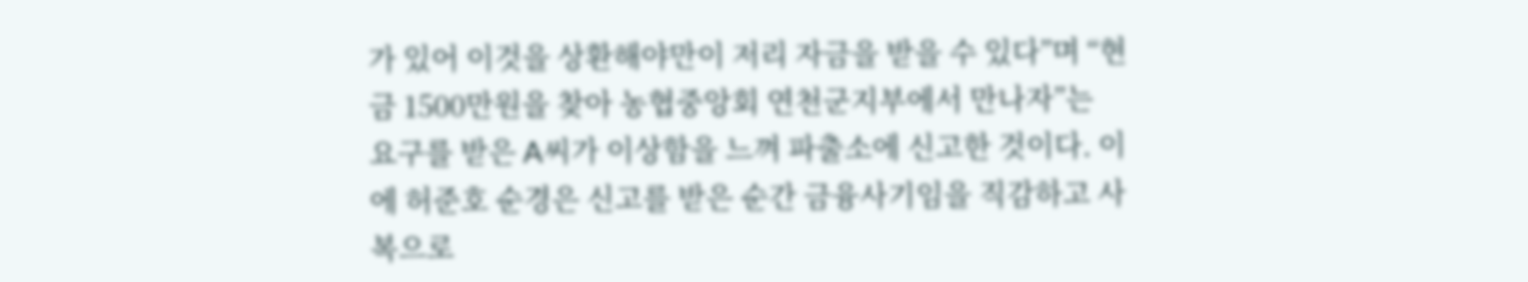가 있어 이것을 상환해야만이 저리 자금을 받을 수 있다”며 “현금 1500만원을 찾아 농협중앙회 연천군지부에서 만나자”는 요구를 받은 A씨가 이상함을 느껴 파출소에 신고한 것이다. 이에 허준호 순경은 신고를 받은 순간 금융사기임을 직감하고 사복으로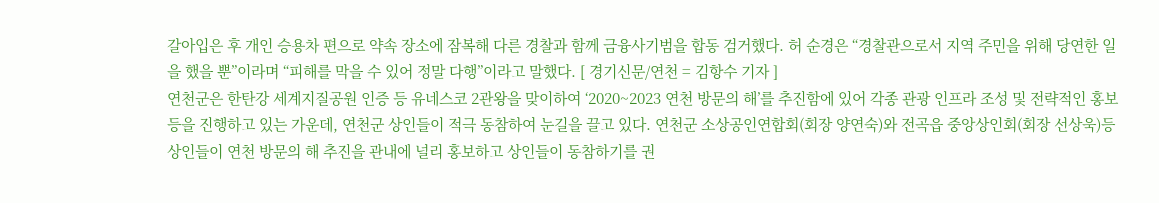갈아입은 후 개인 승용차 편으로 약속 장소에 잠복해 다른 경찰과 함께 금융사기범을 합동 검거했다. 허 순경은 “경찰관으로서 지역 주민을 위해 당연한 일을 했을 뿐”이라며 “피해를 막을 수 있어 정말 다행”이라고 말했다. [ 경기신문/연천 = 김항수 기자 ]
연천군은 한탄강 세계지질공원 인증 등 유네스코 2관왕을 맞이하여 ‘2020~2023 연천 방문의 해’를 추진함에 있어 각종 관광 인프라 조성 및 전략적인 홍보 등을 진행하고 있는 가운데, 연천군 상인들이 적극 동참하여 눈길을 끌고 있다. 연천군 소상공인연합회(회장 양연숙)와 전곡읍 중앙상인회(회장 선상욱)등 상인들이 연천 방문의 해 추진을 관내에 널리 홍보하고 상인들이 동참하기를 권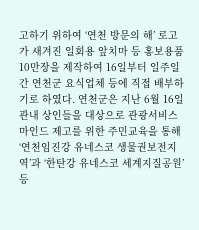고하기 위하여 ‘연천 방문의 해’ 로고가 새겨진 일회용 앞치마 등 홍보용품 10만장을 제작하여 16일부터 일주일간 연천군 요식업체 등에 직접 배부하기로 하였다. 연천군은 지난 6월 16일 관내 상인들을 대상으로 관광서비스 마인드 제고를 위한 주민교육을 통해 ‘연천임진강 유네스코 생물권보전지역’과 ‘한탄강 유네스코 세계지질공원’ 등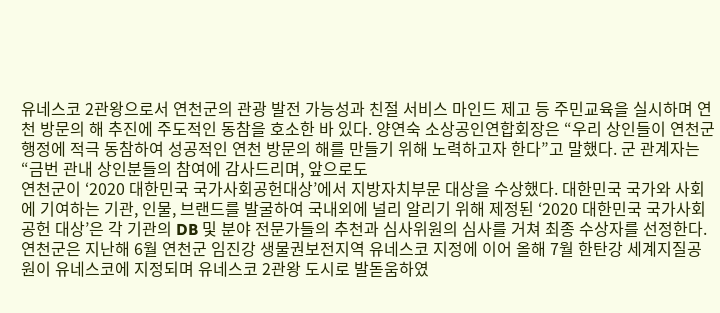유네스코 2관왕으로서 연천군의 관광 발전 가능성과 친절 서비스 마인드 제고 등 주민교육을 실시하며 연천 방문의 해 추진에 주도적인 동참을 호소한 바 있다. 양연숙 소상공인연합회장은 “우리 상인들이 연천군 행정에 적극 동참하여 성공적인 연천 방문의 해를 만들기 위해 노력하고자 한다”고 말했다. 군 관계자는 “금번 관내 상인분들의 참여에 감사드리며, 앞으로도
연천군이 ‘2020 대한민국 국가사회공헌대상’에서 지방자치부문 대상을 수상했다. 대한민국 국가와 사회에 기여하는 기관, 인물, 브랜드를 발굴하여 국내외에 널리 알리기 위해 제정된 ‘2020 대한민국 국가사회 공헌 대상’은 각 기관의 DB 및 분야 전문가들의 추천과 심사위원의 심사를 거쳐 최종 수상자를 선정한다. 연천군은 지난해 6월 연천군 임진강 생물권보전지역 유네스코 지정에 이어 올해 7월 한탄강 세계지질공원이 유네스코에 지정되며 유네스코 2관왕 도시로 발돋움하였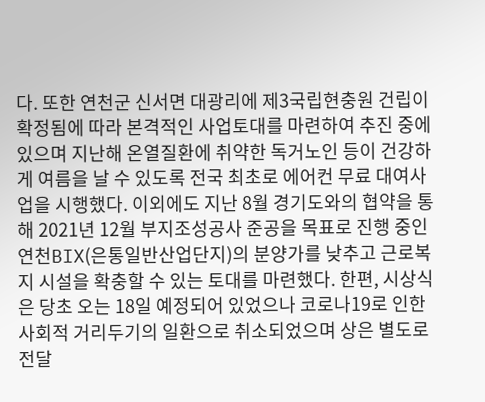다. 또한 연천군 신서면 대광리에 제3국립현충원 건립이 확정됨에 따라 본격적인 사업토대를 마련하여 추진 중에 있으며 지난해 온열질환에 취약한 독거노인 등이 건강하게 여름을 날 수 있도록 전국 최초로 에어컨 무료 대여사업을 시행했다. 이외에도 지난 8월 경기도와의 협약을 통해 2021년 12월 부지조성공사 준공을 목표로 진행 중인 연천BIX(은통일반산업단지)의 분양가를 낮추고 근로복지 시설을 확충할 수 있는 토대를 마련했다. 한편, 시상식은 당초 오는 18일 예정되어 있었으나 코로나19로 인한 사회적 거리두기의 일환으로 취소되었으며 상은 별도로 전달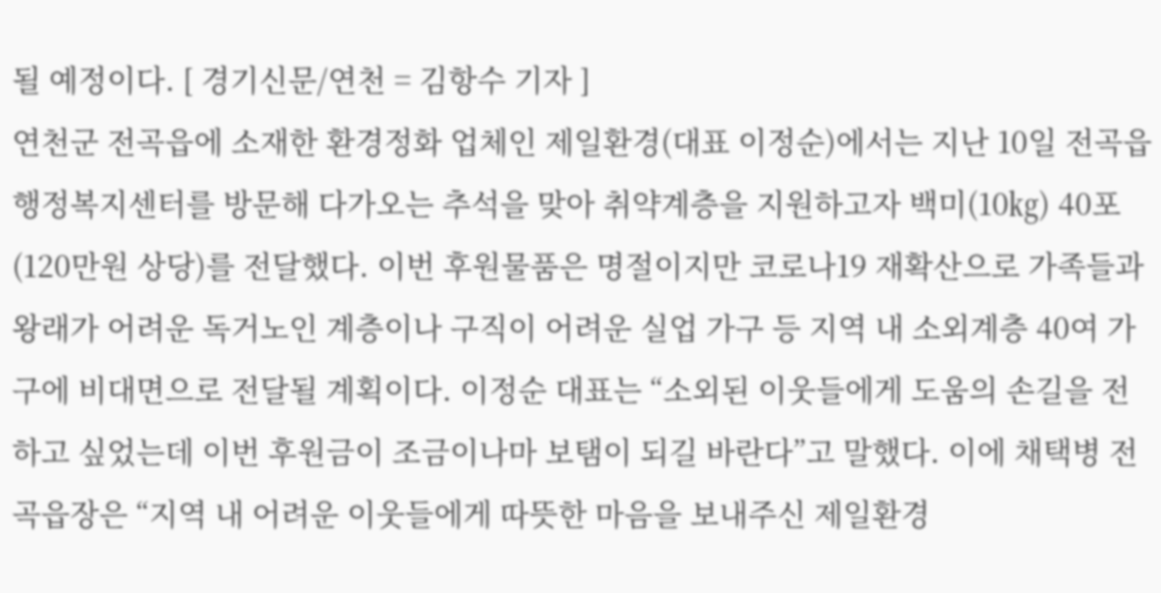될 예정이다. [ 경기신문/연천 = 김항수 기자 ]
연천군 전곡읍에 소재한 환경정화 업체인 제일환경(대표 이정순)에서는 지난 10일 전곡읍 행정복지센터를 방문해 다가오는 추석을 맞아 취약계층을 지원하고자 백미(10㎏) 40포(120만원 상당)를 전달했다. 이번 후원물품은 명절이지만 코로나19 재확산으로 가족들과 왕래가 어려운 독거노인 계층이나 구직이 어려운 실업 가구 등 지역 내 소외계층 40여 가구에 비대면으로 전달될 계획이다. 이정순 대표는 “소외된 이웃들에게 도움의 손길을 전하고 싶었는데 이번 후원금이 조금이나마 보탬이 되길 바란다”고 말했다. 이에 채택병 전곡읍장은 “지역 내 어려운 이웃들에게 따뜻한 마음을 보내주신 제일환경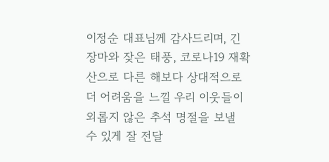이정순 대표님께 감사드리며, 긴 장마와 잦은 태풍, 코로나19 재확산으로 다른 해보다 상대적으로 더 어려움을 느낄 우리 이웃들이 외롭지 않은 추석 명절을 보낼 수 있게 잘 전달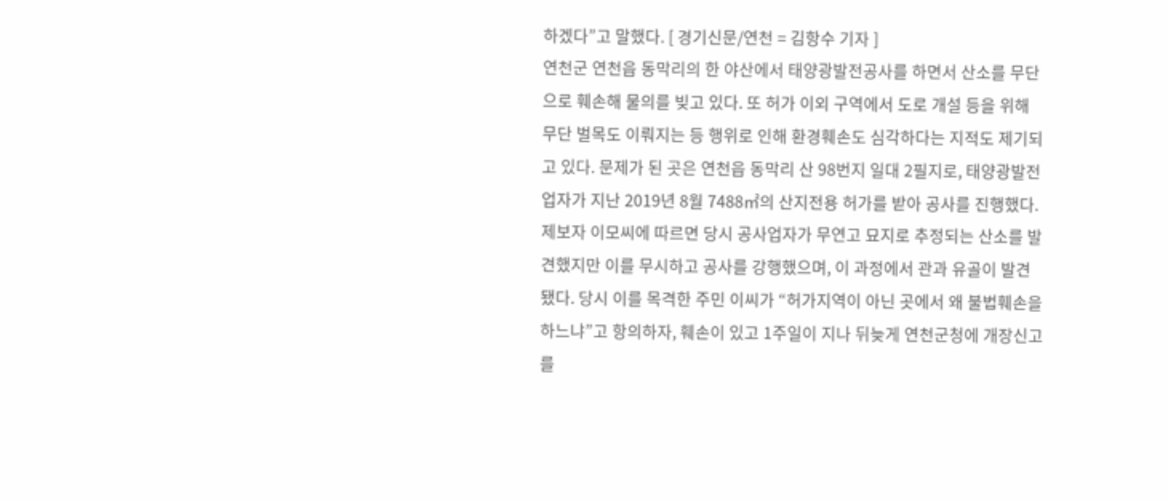하겠다”고 말했다. [ 경기신문/연천 = 김항수 기자 ]
연천군 연천읍 동막리의 한 야산에서 태양광발전공사를 하면서 산소를 무단으로 훼손해 물의를 빚고 있다. 또 허가 이외 구역에서 도로 개설 등을 위해 무단 벌목도 이뤄지는 등 행위로 인해 환경훼손도 심각하다는 지적도 제기되고 있다. 문제가 된 곳은 연천읍 동막리 산 98번지 일대 2필지로, 태양광발전업자가 지난 2019년 8월 7488㎡의 산지전용 허가를 받아 공사를 진행했다. 제보자 이모씨에 따르면 당시 공사업자가 무연고 묘지로 추정되는 산소를 발견했지만 이를 무시하고 공사를 강행했으며, 이 과정에서 관과 유골이 발견됐다. 당시 이를 목격한 주민 이씨가 “허가지역이 아닌 곳에서 왜 불법훼손을 하느냐”고 항의하자, 훼손이 있고 1주일이 지나 뒤늦게 연천군청에 개장신고를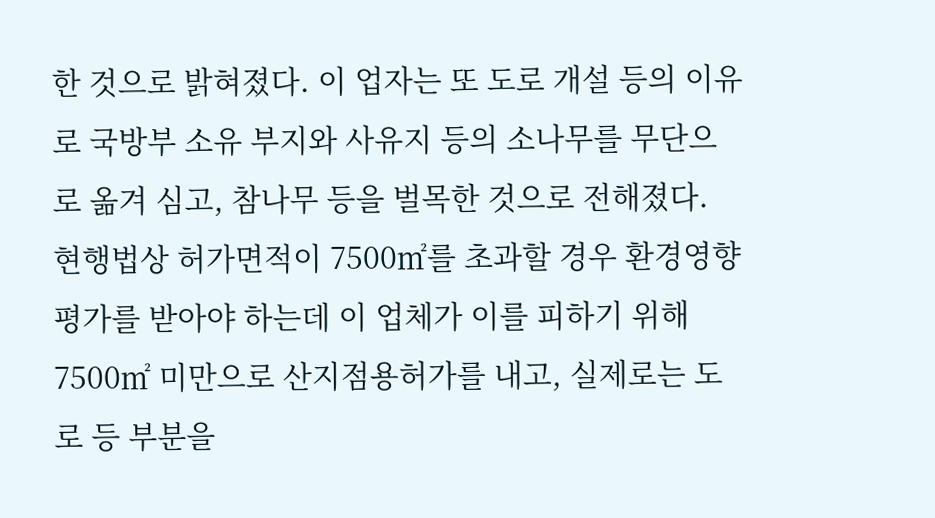한 것으로 밝혀졌다. 이 업자는 또 도로 개설 등의 이유로 국방부 소유 부지와 사유지 등의 소나무를 무단으로 옮겨 심고, 참나무 등을 벌목한 것으로 전해졌다. 현행법상 허가면적이 7500㎡를 초과할 경우 환경영향평가를 받아야 하는데 이 업체가 이를 피하기 위해 7500㎡ 미만으로 산지점용허가를 내고, 실제로는 도로 등 부분을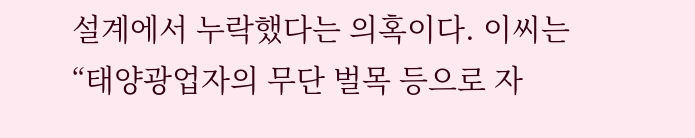설계에서 누락했다는 의혹이다. 이씨는 “태양광업자의 무단 벌목 등으로 자